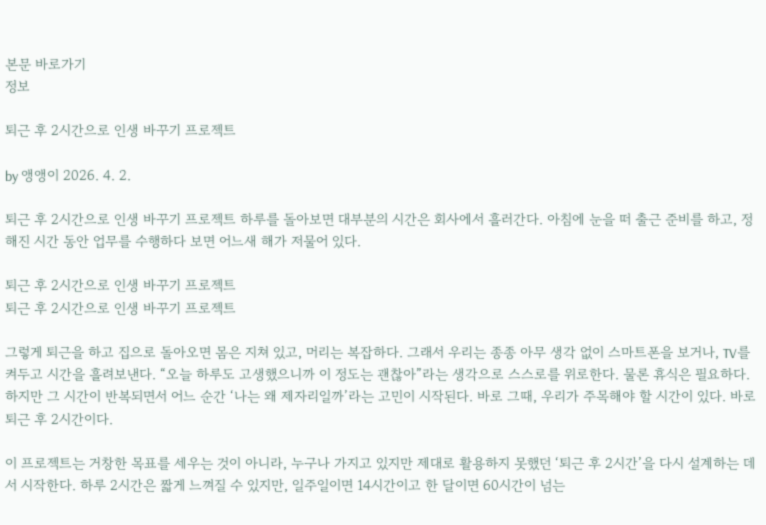본문 바로가기
정보

퇴근 후 2시간으로 인생 바꾸기 프로젝트

by 앵앵이 2026. 4. 2.

퇴근 후 2시간으로 인생 바꾸기 프로젝트 하루를 돌아보면 대부분의 시간은 회사에서 흘러간다. 아침에 눈을 떠 출근 준비를 하고, 정해진 시간 동안 업무를 수행하다 보면 어느새 해가 저물어 있다.

퇴근 후 2시간으로 인생 바꾸기 프로젝트
퇴근 후 2시간으로 인생 바꾸기 프로젝트

그렇게 퇴근을 하고 집으로 돌아오면 몸은 지쳐 있고, 머리는 복잡하다. 그래서 우리는 종종 아무 생각 없이 스마트폰을 보거나, TV를 켜두고 시간을 흘려보낸다. “오늘 하루도 고생했으니까 이 정도는 괜찮아”라는 생각으로 스스로를 위로한다. 물론 휴식은 필요하다. 하지만 그 시간이 반복되면서 어느 순간 ‘나는 왜 제자리일까’라는 고민이 시작된다. 바로 그때, 우리가 주목해야 할 시간이 있다. 바로 퇴근 후 2시간이다.

이 프로젝트는 거창한 목표를 세우는 것이 아니라, 누구나 가지고 있지만 제대로 활용하지 못했던 ‘퇴근 후 2시간’을 다시 설계하는 데서 시작한다. 하루 2시간은 짧게 느껴질 수 있지만, 일주일이면 14시간이고 한 달이면 60시간이 넘는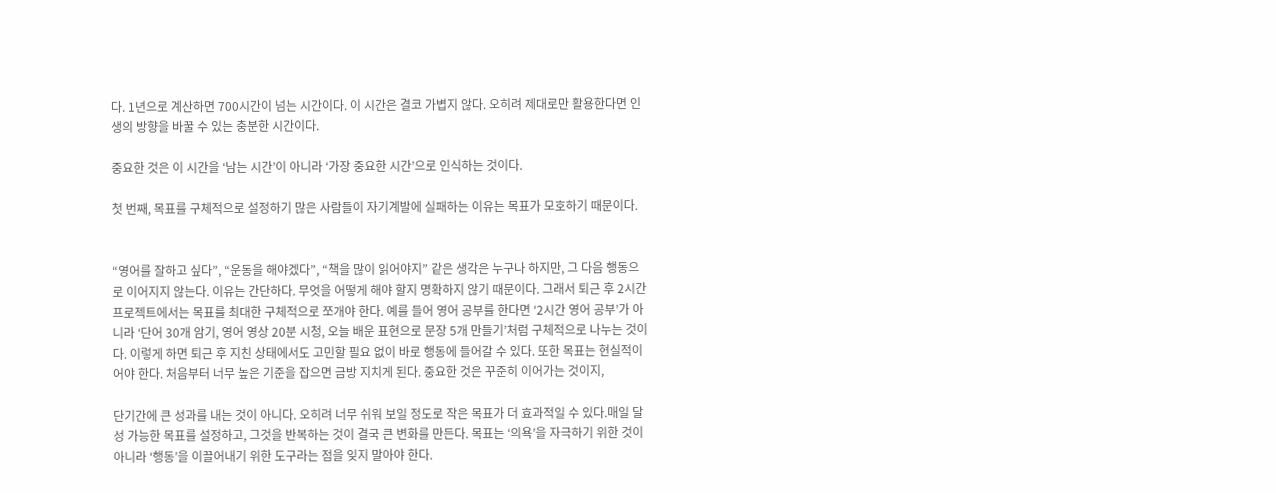다. 1년으로 계산하면 700시간이 넘는 시간이다. 이 시간은 결코 가볍지 않다. 오히려 제대로만 활용한다면 인생의 방향을 바꿀 수 있는 충분한 시간이다.

중요한 것은 이 시간을 ‘남는 시간’이 아니라 ‘가장 중요한 시간’으로 인식하는 것이다.

첫 번째, 목표를 구체적으로 설정하기 많은 사람들이 자기계발에 실패하는 이유는 목표가 모호하기 때문이다.


“영어를 잘하고 싶다”, “운동을 해야겠다”, “책을 많이 읽어야지” 같은 생각은 누구나 하지만, 그 다음 행동으로 이어지지 않는다. 이유는 간단하다. 무엇을 어떻게 해야 할지 명확하지 않기 때문이다. 그래서 퇴근 후 2시간 프로젝트에서는 목표를 최대한 구체적으로 쪼개야 한다. 예를 들어 영어 공부를 한다면 ‘2시간 영어 공부’가 아니라 ‘단어 30개 암기, 영어 영상 20분 시청, 오늘 배운 표현으로 문장 5개 만들기’처럼 구체적으로 나누는 것이다. 이렇게 하면 퇴근 후 지친 상태에서도 고민할 필요 없이 바로 행동에 들어갈 수 있다. 또한 목표는 현실적이어야 한다. 처음부터 너무 높은 기준을 잡으면 금방 지치게 된다. 중요한 것은 꾸준히 이어가는 것이지,

단기간에 큰 성과를 내는 것이 아니다. 오히려 너무 쉬워 보일 정도로 작은 목표가 더 효과적일 수 있다.매일 달성 가능한 목표를 설정하고, 그것을 반복하는 것이 결국 큰 변화를 만든다. 목표는 ‘의욕’을 자극하기 위한 것이 아니라 ‘행동’을 이끌어내기 위한 도구라는 점을 잊지 말아야 한다.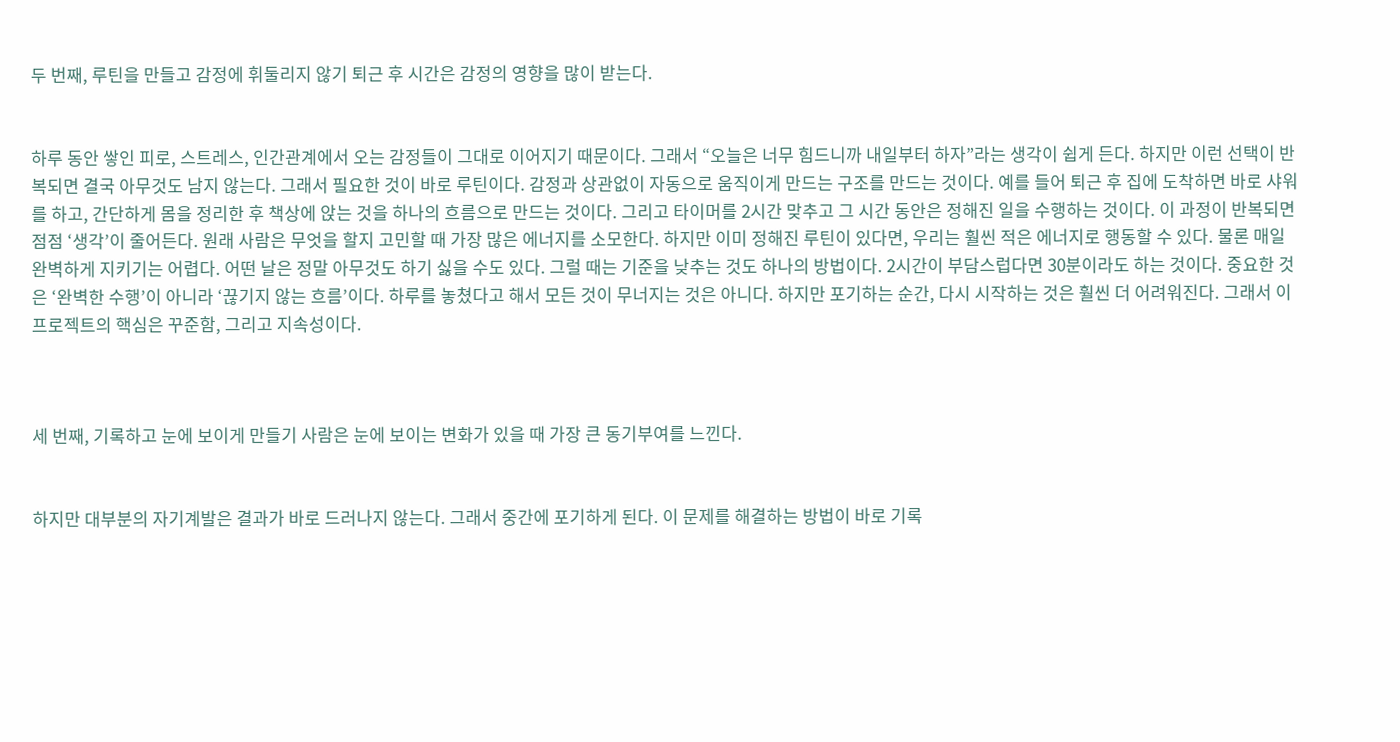두 번째, 루틴을 만들고 감정에 휘둘리지 않기 퇴근 후 시간은 감정의 영향을 많이 받는다.


하루 동안 쌓인 피로, 스트레스, 인간관계에서 오는 감정들이 그대로 이어지기 때문이다. 그래서 “오늘은 너무 힘드니까 내일부터 하자”라는 생각이 쉽게 든다. 하지만 이런 선택이 반복되면 결국 아무것도 남지 않는다. 그래서 필요한 것이 바로 루틴이다. 감정과 상관없이 자동으로 움직이게 만드는 구조를 만드는 것이다. 예를 들어 퇴근 후 집에 도착하면 바로 샤워를 하고, 간단하게 몸을 정리한 후 책상에 앉는 것을 하나의 흐름으로 만드는 것이다. 그리고 타이머를 2시간 맞추고 그 시간 동안은 정해진 일을 수행하는 것이다. 이 과정이 반복되면 점점 ‘생각’이 줄어든다. 원래 사람은 무엇을 할지 고민할 때 가장 많은 에너지를 소모한다. 하지만 이미 정해진 루틴이 있다면, 우리는 훨씬 적은 에너지로 행동할 수 있다. 물론 매일 완벽하게 지키기는 어렵다. 어떤 날은 정말 아무것도 하기 싫을 수도 있다. 그럴 때는 기준을 낮추는 것도 하나의 방법이다. 2시간이 부담스럽다면 30분이라도 하는 것이다. 중요한 것은 ‘완벽한 수행’이 아니라 ‘끊기지 않는 흐름’이다. 하루를 놓쳤다고 해서 모든 것이 무너지는 것은 아니다. 하지만 포기하는 순간, 다시 시작하는 것은 훨씬 더 어려워진다. 그래서 이 프로젝트의 핵심은 꾸준함, 그리고 지속성이다.



세 번째, 기록하고 눈에 보이게 만들기 사람은 눈에 보이는 변화가 있을 때 가장 큰 동기부여를 느낀다.


하지만 대부분의 자기계발은 결과가 바로 드러나지 않는다. 그래서 중간에 포기하게 된다. 이 문제를 해결하는 방법이 바로 기록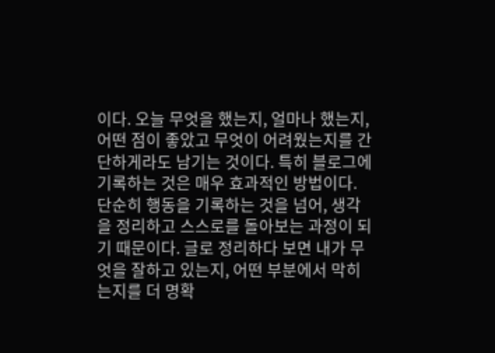이다. 오늘 무엇을 했는지, 얼마나 했는지, 어떤 점이 좋았고 무엇이 어려웠는지를 간단하게라도 남기는 것이다. 특히 블로그에 기록하는 것은 매우 효과적인 방법이다. 단순히 행동을 기록하는 것을 넘어, 생각을 정리하고 스스로를 돌아보는 과정이 되기 때문이다. 글로 정리하다 보면 내가 무엇을 잘하고 있는지, 어떤 부분에서 막히는지를 더 명확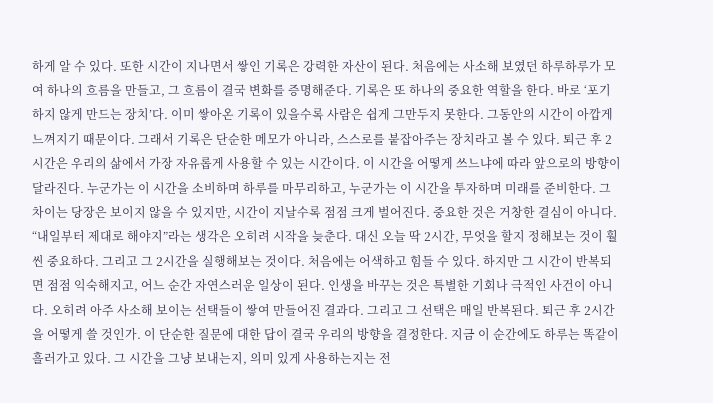하게 알 수 있다. 또한 시간이 지나면서 쌓인 기록은 강력한 자산이 된다. 처음에는 사소해 보였던 하루하루가 모여 하나의 흐름을 만들고, 그 흐름이 결국 변화를 증명해준다. 기록은 또 하나의 중요한 역할을 한다. 바로 ‘포기하지 않게 만드는 장치’다. 이미 쌓아온 기록이 있을수록 사람은 쉽게 그만두지 못한다. 그동안의 시간이 아깝게 느껴지기 때문이다. 그래서 기록은 단순한 메모가 아니라, 스스로를 붙잡아주는 장치라고 볼 수 있다. 퇴근 후 2시간은 우리의 삶에서 가장 자유롭게 사용할 수 있는 시간이다. 이 시간을 어떻게 쓰느냐에 따라 앞으로의 방향이 달라진다. 누군가는 이 시간을 소비하며 하루를 마무리하고, 누군가는 이 시간을 투자하며 미래를 준비한다. 그 차이는 당장은 보이지 않을 수 있지만, 시간이 지날수록 점점 크게 벌어진다. 중요한 것은 거창한 결심이 아니다. “내일부터 제대로 해야지”라는 생각은 오히려 시작을 늦춘다. 대신 오늘 딱 2시간, 무엇을 할지 정해보는 것이 훨씬 중요하다. 그리고 그 2시간을 실행해보는 것이다. 처음에는 어색하고 힘들 수 있다. 하지만 그 시간이 반복되면 점점 익숙해지고, 어느 순간 자연스러운 일상이 된다. 인생을 바꾸는 것은 특별한 기회나 극적인 사건이 아니다. 오히려 아주 사소해 보이는 선택들이 쌓여 만들어진 결과다. 그리고 그 선택은 매일 반복된다. 퇴근 후 2시간을 어떻게 쓸 것인가. 이 단순한 질문에 대한 답이 결국 우리의 방향을 결정한다. 지금 이 순간에도 하루는 똑같이 흘러가고 있다. 그 시간을 그냥 보내는지, 의미 있게 사용하는지는 전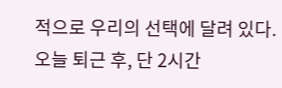적으로 우리의 선택에 달려 있다. 오늘 퇴근 후, 단 2시간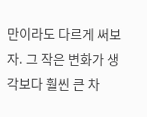만이라도 다르게 써보자. 그 작은 변화가 생각보다 훨씬 큰 차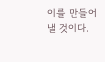이를 만들어낼 것이다.